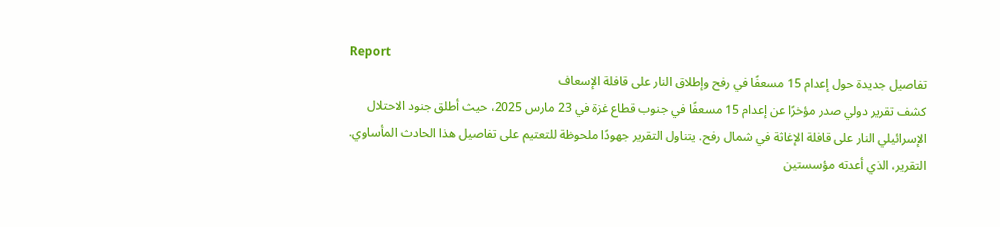Report
تفاصيل جديدة حول إعدام 15 مسعفًا في رفح وإطلاق النار على قافلة الإسعاف
كشف تقرير دولي صدر مؤخرًا عن إعدام 15 مسعفًا في جنوب قطاع غزة في 23 مارس 2025، حيث أطلق جنود الاحتلال الإسرائيلي النار على قافلة الإغاثة في شمال رفح. يتناول التقرير جهودًا ملحوظة للتعتيم على تفاصيل هذا الحادث المأساوي.
التقرير، الذي أعدته مؤسستين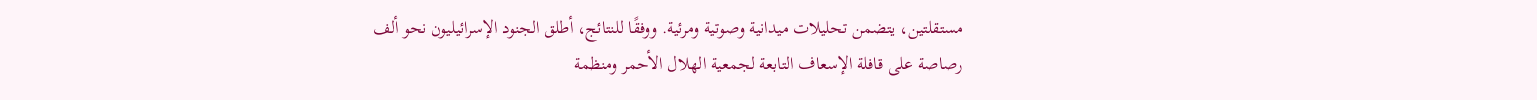مستقلتين، يتضمن تحليلات ميدانية وصوتية ومرئية. ووفقًا للنتائج، أطلق الجنود الإسرائيليون نحو ألف رصاصة على قافلة الإسعاف التابعة لجمعية الهلال الأحمر ومنظمة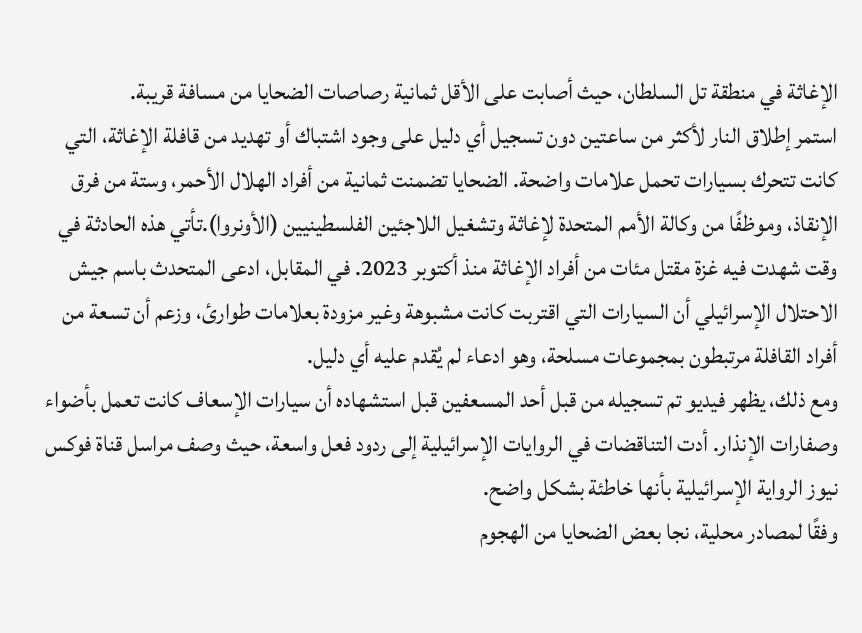الإغاثة في منطقة تل السلطان، حيث أصابت على الأقل ثمانية رصاصات الضحايا من مسافة قريبة.
استمر إطلاق النار لأكثر من ساعتين دون تسجيل أي دليل على وجود اشتباك أو تهديد من قافلة الإغاثة، التي كانت تتحرك بسيارات تحمل علامات واضحة. الضحايا تضمنت ثمانية من أفراد الهلال الأحمر، وستة من فرق الإنقاذ، وموظفًا من وكالة الأمم المتحدة لإغاثة وتشغيل اللاجئين الفلسطينيين (الأونروا).تأتي هذه الحادثة في وقت شهدت فيه غزة مقتل مئات من أفراد الإغاثة منذ أكتوبر 2023. في المقابل، ادعى المتحدث باسم جيش الاحتلال الإسرائيلي أن السيارات التي اقتربت كانت مشبوهة وغير مزودة بعلامات طوارئ، وزعم أن تسعة من أفراد القافلة مرتبطون بمجموعات مسلحة، وهو ادعاء لم يُقدم عليه أي دليل.
ومع ذلك، يظهر فيديو تم تسجيله من قبل أحد المسعفين قبل استشهاده أن سيارات الإسعاف كانت تعمل بأضواء وصفارات الإنذار. أدت التناقضات في الروايات الإسرائيلية إلى ردود فعل واسعة، حيث وصف مراسل قناة فوكس نيوز الرواية الإسرائيلية بأنها خاطئة بشكل واضح.
وفقًا لمصادر محلية، نجا بعض الضحايا من الهجوم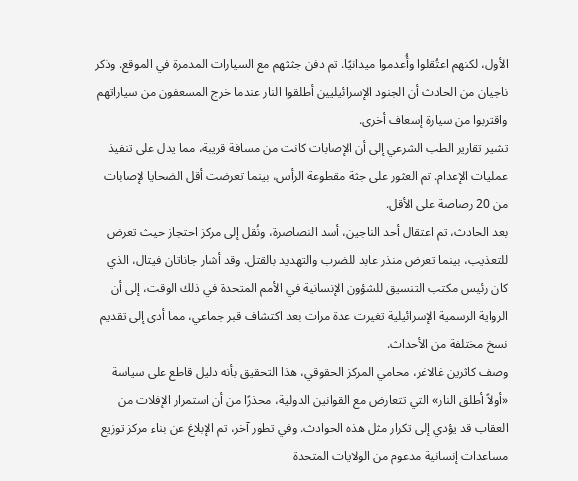الأول، لكنهم اعتُقلوا وأُعدموا ميدانيًا. تم دفن جثثهم مع السيارات المدمرة في الموقع. وذكر ناجيان من الحادث أن الجنود الإسرائيليين أطلقوا النار عندما خرج المسعفون من سياراتهم واقتربوا من سيارة إسعاف أخرى.
تشير تقارير الطب الشرعي إلى أن الإصابات كانت من مسافة قريبة، مما يدل على تنفيذ عمليات الإعدام. تم العثور على جثة مقطوعة الرأس، بينما تعرضت أقل الضحايا لإصابات من 20 رصاصة على الأقل.
بعد الحادث، تم اعتقال أحد الناجين، أسد النصاصرة، ونُقل إلى مركز احتجاز حيث تعرض للتعذيب، بينما تعرض منذر عابد للضرب والتهديد بالقتل. وقد أشار جاناتان فيتال، الذي كان رئيس مكتب التنسيق للشؤون الإنسانية في الأمم المتحدة في ذلك الوقت، إلى أن الرواية الرسمية الإسرائيلية تغيرت عدة مرات بعد اكتشاف قبر جماعي، مما أدى إلى تقديم نسخ مختلفة من الأحداث.
وصف كاثرين غالاغر، محامي المركز الحقوقي، هذا التحقيق بأنه دليل قاطع على سياسة «أولاً أطلق النار» التي تتعارض مع القوانين الدولية، محذرًا من أن استمرار الإفلات من العقاب قد يؤدي إلى تكرار مثل هذه الحوادث. وفي تطور آخر، تم الإبلاغ عن بناء مركز توزيع مساعدات إنسانية مدعوم من الولايات المتحدة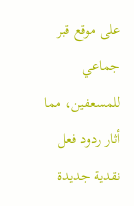على موقع قبر جماعي للمسعفين، مما أثار ردود فعل نقدية جديدة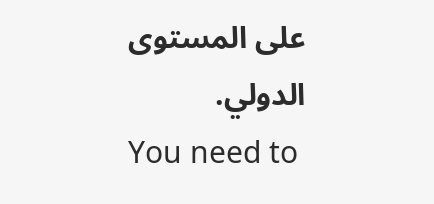على المستوى الدولي.
You need to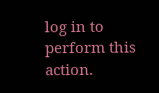log in to perform this action.